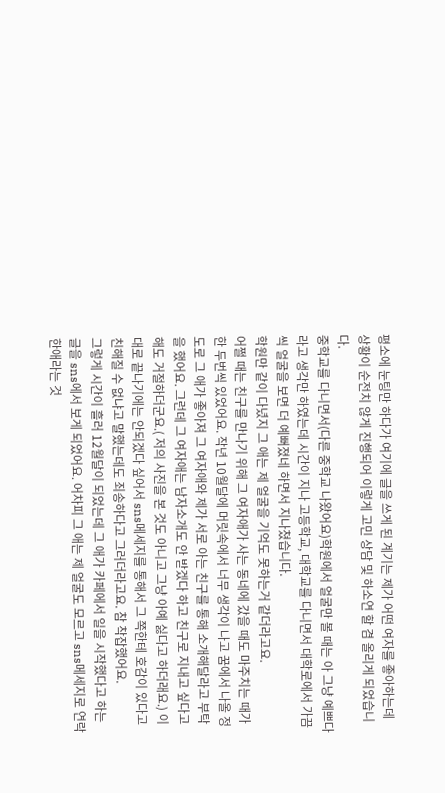평소에 눈팅만 하다가 여기에 글을 쓰게 된 계기는 제가 어떤 여자를 좋아하는데 상황이 순전치 않게 진행되어 이렇게 고민 상담 및 하소연 할 겸 올리게 되었습니다.
중학교를 다니면서(다른 중학교 나왔어요)학원에서 얼굴만 볼 때는 아 그냥 예쁘다 라고 생각만 하였는데 시간이 지나 고등학교, 대학교를 다니면서 대학로에서 가끔씩 얼굴을 보면 더 예뻐졌네 하면서 지나쳤습니다.
학원만 같이 다녔지 그 애는 제 얼굴을 기억도 못하는거 같더라고요.
어쩔 때는 친구를 만나기 위해 그 여자애가 사는 동네에 갔을 때도 마주치는 때가 한 두번씩 있었어요. 작년 10월달에 머릿속에서 너무 생각이 나고 꿈에서 나올 정도로 그 애가 좋아져 그 여자애와 제가 서로 아는 친구를 통해 소개해달라고 부탁을 했어요. 그런데 그 여자애는 남자소개도 안 받겠다 하고 친구로 지내고 싶다고 해도 거절하더군요.( 저의 사진을 본 것도 아니고 그냥 아예 싫다고 하더래요.) 이대로 끝나기에는 안되겠다 싶어서 sns메세지를 통해서 그 쪽한테 호감이 있다고 친해질 수 없냐고 말했는데도 죄송하다고 그러더라고요. 참 착잡했어요.
그렇게 시간이 흘러 12월달이 되었는데 그 애가 카페에서 일을 시작했다고 하는 글을 sns에서 보게 되었어요. 어차피 그 애는 제 얼굴도 모르고 sns메세지로 연락한애라는 것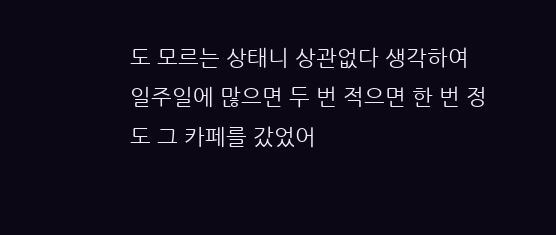도 모르는 상태니 상관없다 생각하여 일주일에 많으면 두 번 적으면 한 번 정도 그 카페를 갔었어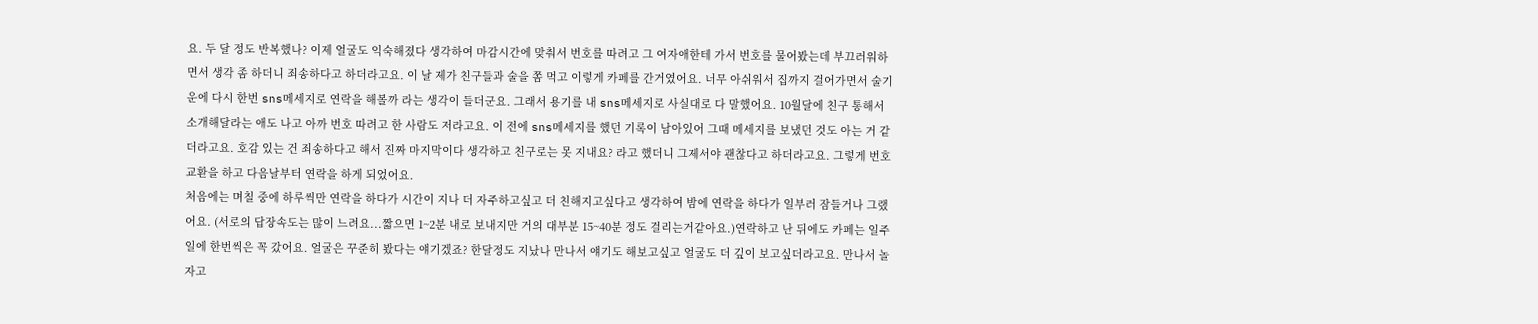요. 두 달 정도 반복했나? 이제 얼굴도 익숙해졌다 생각하여 마감시간에 맞춰서 번호를 따려고 그 여자애한테 가서 번호를 물어봤는데 부끄러워하면서 생각 좀 하더니 죄송하다고 하더라고요. 이 날 제가 친구들과 술을 쫌 먹고 이렇게 카페를 간거였어요. 너무 아쉬워서 집까지 걸어가면서 술기운에 다시 한번 sns메세지로 연락을 해볼까 라는 생각이 들더군요. 그래서 용기를 내 sns메세지로 사실대로 다 말했어요. 10월달에 친구 통해서 소개해달라는 애도 나고 아까 번호 따려고 한 사람도 저라고요. 이 전에 sns메세지를 했던 기록이 남아있어 그때 메세지를 보냈던 것도 아는 거 같더라고요. 호감 있는 건 죄송하다고 해서 진짜 마지막이다 생각하고 친구로는 못 지내요? 라고 했더니 그제서야 괜찮다고 하더라고요. 그렇게 번호교환을 하고 다음날부터 연락을 하게 되었어요.
처음에는 며칠 중에 하루씩만 연락을 하다가 시간이 지나 더 자주하고싶고 더 친해지고싶다고 생각하여 밤에 연락을 하다가 일부러 잠들거나 그랬어요. (서로의 답장속도는 많이 느려요...짧으면 1~2분 내로 보내지만 거의 대부분 15~40분 정도 걸리는거같아요.)연락하고 난 뒤에도 카페는 일주일에 한번씩은 꼭 갔어요. 얼굴은 꾸준히 봤다는 얘기겠죠? 한달정도 지났나 만나서 얘기도 해보고싶고 얼굴도 더 깊이 보고싶더라고요. 만나서 놀자고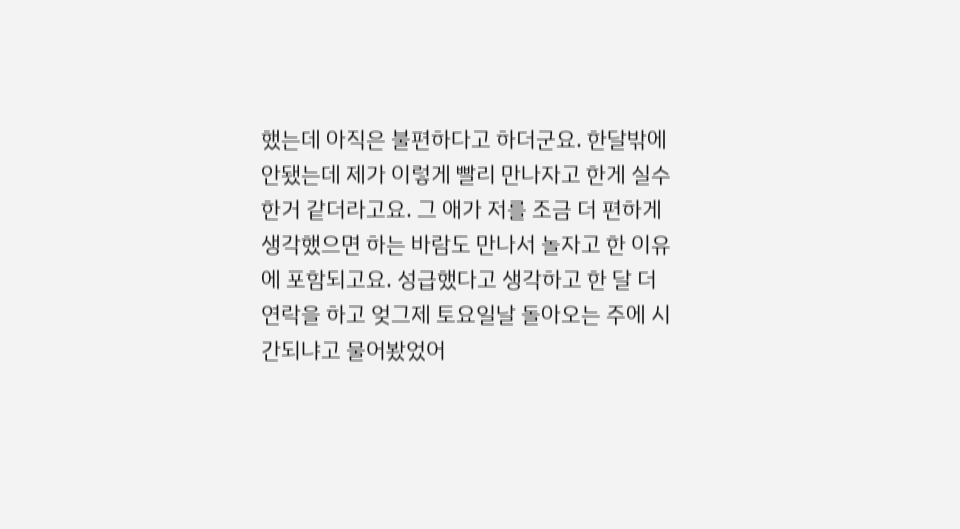했는데 아직은 불편하다고 하더군요. 한달밖에 안됐는데 제가 이렇게 빨리 만나자고 한게 실수한거 같더라고요. 그 애가 저를 조금 더 편하게 생각했으면 하는 바람도 만나서 놀자고 한 이유에 포함되고요. 성급했다고 생각하고 한 달 더 연락을 하고 엊그제 토요일날 돌아오는 주에 시간되냐고 물어봤었어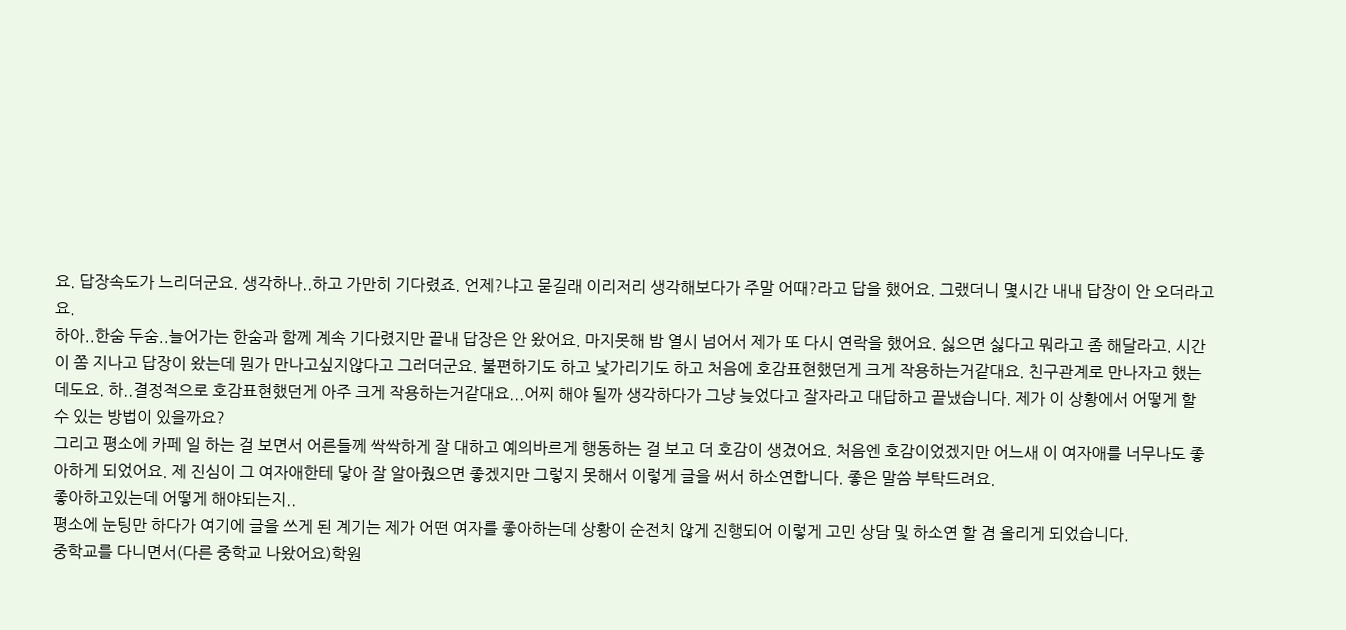요. 답장속도가 느리더군요. 생각하나..하고 가만히 기다렸죠. 언제?냐고 묻길래 이리저리 생각해보다가 주말 어때?라고 답을 했어요. 그랬더니 몇시간 내내 답장이 안 오더라고요.
하아..한숨 두숨..늘어가는 한숨과 함께 계속 기다렸지만 끝내 답장은 안 왔어요. 마지못해 밤 열시 넘어서 제가 또 다시 연락을 했어요. 싫으면 싫다고 뭐라고 좀 해달라고. 시간이 쫌 지나고 답장이 왔는데 뭔가 만나고싶지않다고 그러더군요. 불편하기도 하고 낯가리기도 하고 처음에 호감표현했던게 크게 작용하는거같대요. 친구관계로 만나자고 했는데도요. 하..결정적으로 호감표현했던게 아주 크게 작용하는거같대요...어찌 해야 될까 생각하다가 그냥 늦었다고 잘자라고 대답하고 끝냈습니다. 제가 이 상황에서 어떻게 할 수 있는 방법이 있을까요?
그리고 평소에 카페 일 하는 걸 보면서 어른들께 싹싹하게 잘 대하고 예의바르게 행동하는 걸 보고 더 호감이 생겼어요. 처음엔 호감이었겠지만 어느새 이 여자애를 너무나도 좋아하게 되었어요. 제 진심이 그 여자애한테 닿아 잘 알아줬으면 좋겠지만 그렇지 못해서 이렇게 글을 써서 하소연합니다. 좋은 말씀 부탁드려요.
좋아하고있는데 어떻게 해야되는지..
평소에 눈팅만 하다가 여기에 글을 쓰게 된 계기는 제가 어떤 여자를 좋아하는데 상황이 순전치 않게 진행되어 이렇게 고민 상담 및 하소연 할 겸 올리게 되었습니다.
중학교를 다니면서(다른 중학교 나왔어요)학원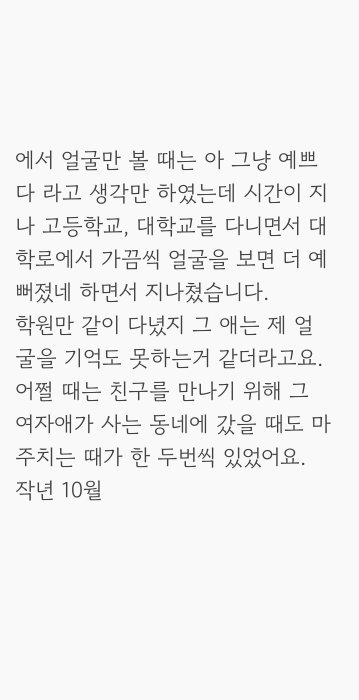에서 얼굴만 볼 때는 아 그냥 예쁘다 라고 생각만 하였는데 시간이 지나 고등학교, 대학교를 다니면서 대학로에서 가끔씩 얼굴을 보면 더 예뻐졌네 하면서 지나쳤습니다.
학원만 같이 다녔지 그 애는 제 얼굴을 기억도 못하는거 같더라고요.
어쩔 때는 친구를 만나기 위해 그 여자애가 사는 동네에 갔을 때도 마주치는 때가 한 두번씩 있었어요. 작년 10월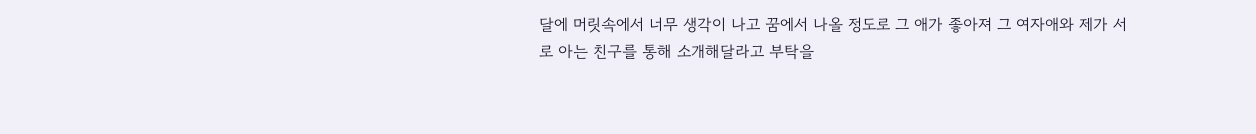달에 머릿속에서 너무 생각이 나고 꿈에서 나올 정도로 그 애가 좋아져 그 여자애와 제가 서로 아는 친구를 통해 소개해달라고 부탁을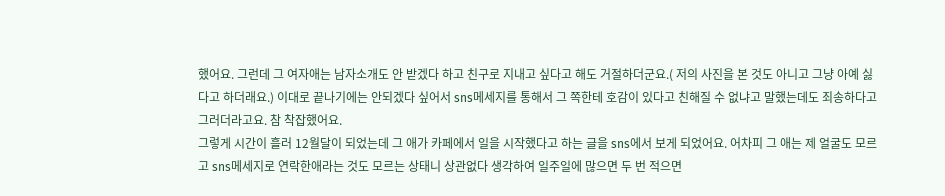했어요. 그런데 그 여자애는 남자소개도 안 받겠다 하고 친구로 지내고 싶다고 해도 거절하더군요.( 저의 사진을 본 것도 아니고 그냥 아예 싫다고 하더래요.) 이대로 끝나기에는 안되겠다 싶어서 sns메세지를 통해서 그 쪽한테 호감이 있다고 친해질 수 없냐고 말했는데도 죄송하다고 그러더라고요. 참 착잡했어요.
그렇게 시간이 흘러 12월달이 되었는데 그 애가 카페에서 일을 시작했다고 하는 글을 sns에서 보게 되었어요. 어차피 그 애는 제 얼굴도 모르고 sns메세지로 연락한애라는 것도 모르는 상태니 상관없다 생각하여 일주일에 많으면 두 번 적으면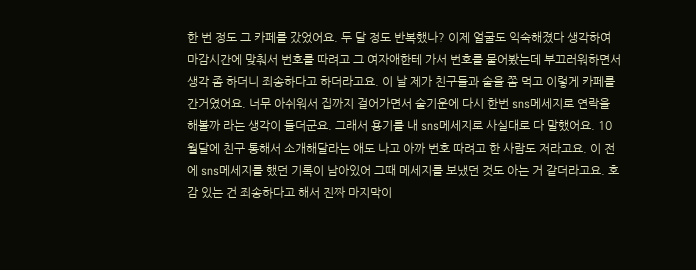한 번 정도 그 카페를 갔었어요. 두 달 정도 반복했나? 이제 얼굴도 익숙해졌다 생각하여 마감시간에 맞춰서 번호를 따려고 그 여자애한테 가서 번호를 물어봤는데 부끄러워하면서 생각 좀 하더니 죄송하다고 하더라고요. 이 날 제가 친구들과 술을 쫌 먹고 이렇게 카페를 간거였어요. 너무 아쉬워서 집까지 걸어가면서 술기운에 다시 한번 sns메세지로 연락을 해볼까 라는 생각이 들더군요. 그래서 용기를 내 sns메세지로 사실대로 다 말했어요. 10월달에 친구 통해서 소개해달라는 애도 나고 아까 번호 따려고 한 사람도 저라고요. 이 전에 sns메세지를 했던 기록이 남아있어 그때 메세지를 보냈던 것도 아는 거 같더라고요. 호감 있는 건 죄송하다고 해서 진짜 마지막이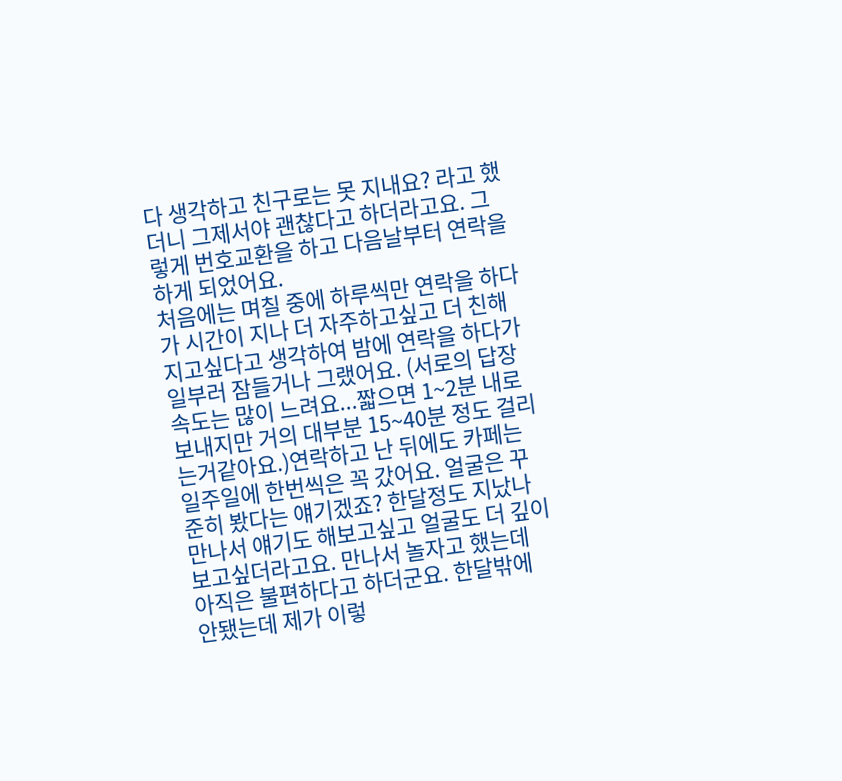다 생각하고 친구로는 못 지내요? 라고 했더니 그제서야 괜찮다고 하더라고요. 그렇게 번호교환을 하고 다음날부터 연락을 하게 되었어요.
처음에는 며칠 중에 하루씩만 연락을 하다가 시간이 지나 더 자주하고싶고 더 친해지고싶다고 생각하여 밤에 연락을 하다가 일부러 잠들거나 그랬어요. (서로의 답장속도는 많이 느려요...짧으면 1~2분 내로 보내지만 거의 대부분 15~40분 정도 걸리는거같아요.)연락하고 난 뒤에도 카페는 일주일에 한번씩은 꼭 갔어요. 얼굴은 꾸준히 봤다는 얘기겠죠? 한달정도 지났나 만나서 얘기도 해보고싶고 얼굴도 더 깊이 보고싶더라고요. 만나서 놀자고 했는데 아직은 불편하다고 하더군요. 한달밖에 안됐는데 제가 이렇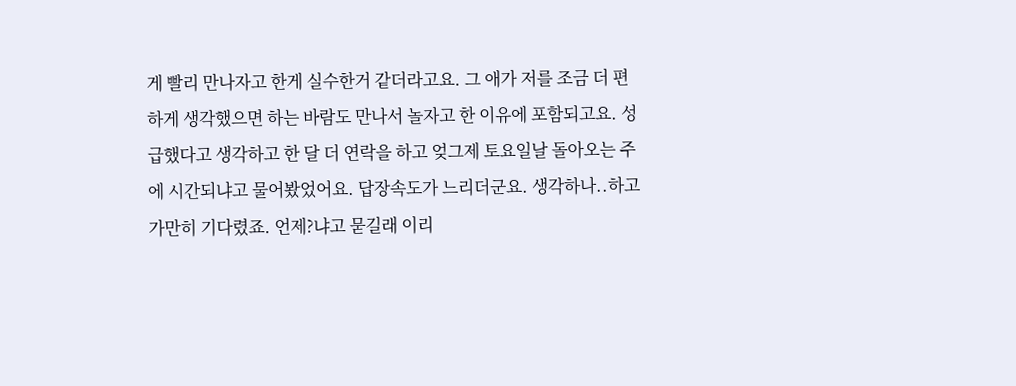게 빨리 만나자고 한게 실수한거 같더라고요. 그 애가 저를 조금 더 편하게 생각했으면 하는 바람도 만나서 놀자고 한 이유에 포함되고요. 성급했다고 생각하고 한 달 더 연락을 하고 엊그제 토요일날 돌아오는 주에 시간되냐고 물어봤었어요. 답장속도가 느리더군요. 생각하나..하고 가만히 기다렸죠. 언제?냐고 묻길래 이리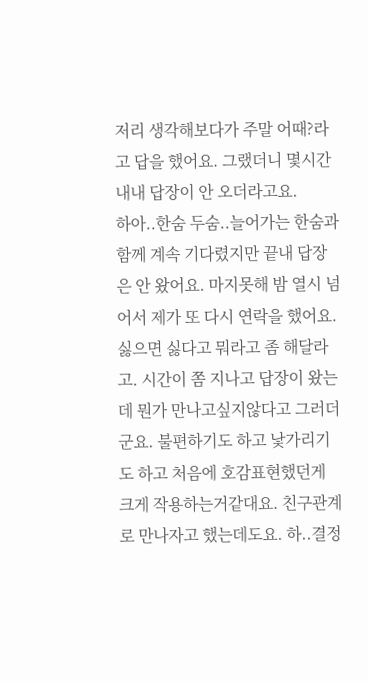저리 생각해보다가 주말 어때?라고 답을 했어요. 그랬더니 몇시간 내내 답장이 안 오더라고요.
하아..한숨 두숨..늘어가는 한숨과 함께 계속 기다렸지만 끝내 답장은 안 왔어요. 마지못해 밤 열시 넘어서 제가 또 다시 연락을 했어요. 싫으면 싫다고 뭐라고 좀 해달라고. 시간이 쫌 지나고 답장이 왔는데 뭔가 만나고싶지않다고 그러더군요. 불편하기도 하고 낯가리기도 하고 처음에 호감표현했던게 크게 작용하는거같대요. 친구관계로 만나자고 했는데도요. 하..결정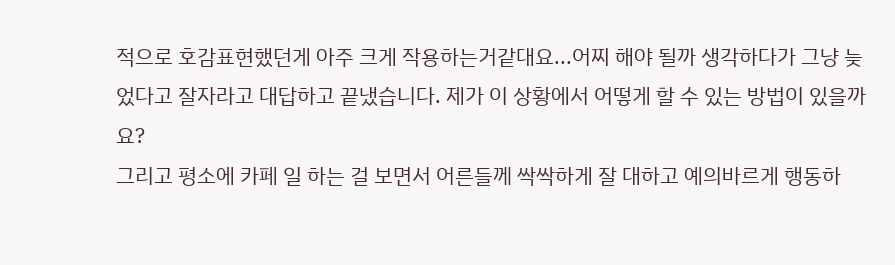적으로 호감표현했던게 아주 크게 작용하는거같대요...어찌 해야 될까 생각하다가 그냥 늦었다고 잘자라고 대답하고 끝냈습니다. 제가 이 상황에서 어떻게 할 수 있는 방법이 있을까요?
그리고 평소에 카페 일 하는 걸 보면서 어른들께 싹싹하게 잘 대하고 예의바르게 행동하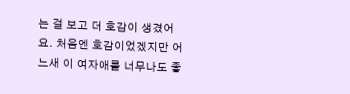는 걸 보고 더 호감이 생겼어요. 처음엔 호감이었겠지만 어느새 이 여자애를 너무나도 좋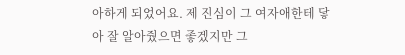아하게 되었어요. 제 진심이 그 여자애한테 닿아 잘 알아줬으면 좋겠지만 그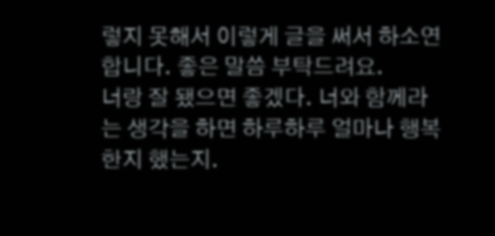렇지 못해서 이렇게 글을 써서 하소연합니다. 좋은 말씀 부탁드려요.
너랑 잘 됐으면 좋겠다. 너와 함께라는 생각을 하면 하루하루 얼마나 행복한지 했는지.